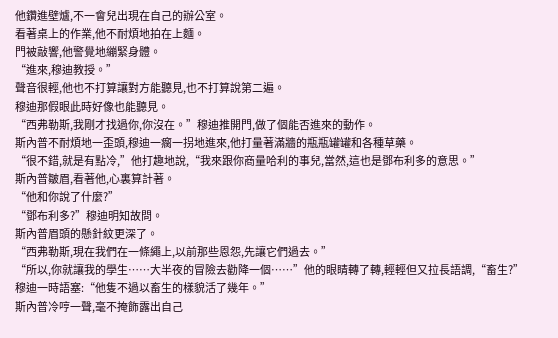他鑽進壁爐,不一會兒出現在自己的辦公室。
看著桌上的作業,他不耐煩地拍在上麵。
門被敲響,他警覺地繃緊身體。
“進來,穆迪教授。”
聲音很輕,他也不打算讓對方能聽見,也不打算說第二遍。
穆迪那假眼此時好像也能聽見。
“西弗勒斯,我剛才找過你,你沒在。”穆迪推開門,做了個能否進來的動作。
斯內普不耐煩地一歪頭,穆迪一瘸一拐地進來,他打量著滿牆的瓶瓶罐罐和各種草藥。
“很不錯,就是有點冷,”他打趣地說,“我來跟你商量哈利的事兒,當然,這也是鄧布利多的意思。”
斯內普皺眉,看著他,心裏算計著。
“他和你說了什麼?”
“鄧布利多?”穆迪明知故問。
斯內普眉頭的懸針紋更深了。
“西弗勒斯,現在我們在一條繩上,以前那些恩怨,先讓它們過去。”
“所以,你就讓我的學生……大半夜的冒險去勸降一個……”他的眼睛轉了轉,輕輕但又拉長語調,“畜生?”
穆迪一時語塞:“他隻不過以畜生的樣貌活了幾年。”
斯內普冷哼一聲,毫不掩飾露出自己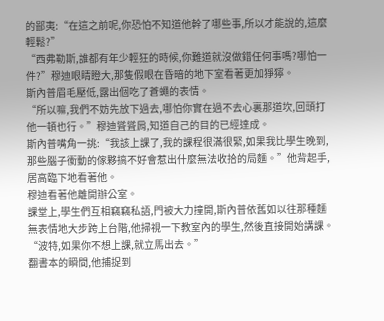的鄙夷:“在這之前呢,你恐怕不知道他幹了哪些事,所以才能說的,這麼輕鬆?”
“西弗勒斯,誰都有年少輕狂的時候,你難道就沒做錯任何事嗎?哪怕一件?”穆迪眼睛瞪大,那隻假眼在昏暗的地下室看著更加猙獰。
斯內普眉毛壓低,露出個吃了蒼蠅的表情。
“所以嘛,我們不妨先放下過去,哪怕你實在過不去心裏那道坎,回頭打他一頓也行。”穆迪聳聳肩,知道自己的目的已經達成。
斯內普嘴角一挑:“我該上課了,我的課程很滿很緊,如果我比學生晚到,那些腦子衝動的傢夥搞不好會惹出什麼無法收拾的局麵。”他背起手,居高臨下地看著他。
穆迪看著他離開辦公室。
課堂上,學生們互相竊竊私語,門被大力撞開,斯內普依舊如以往那種麵無表情地大步跨上台階,他掃視一下教室內的學生,然後直接開始講課。
“波特,如果你不想上課,就立馬出去。”
翻書本的瞬間,他捕捉到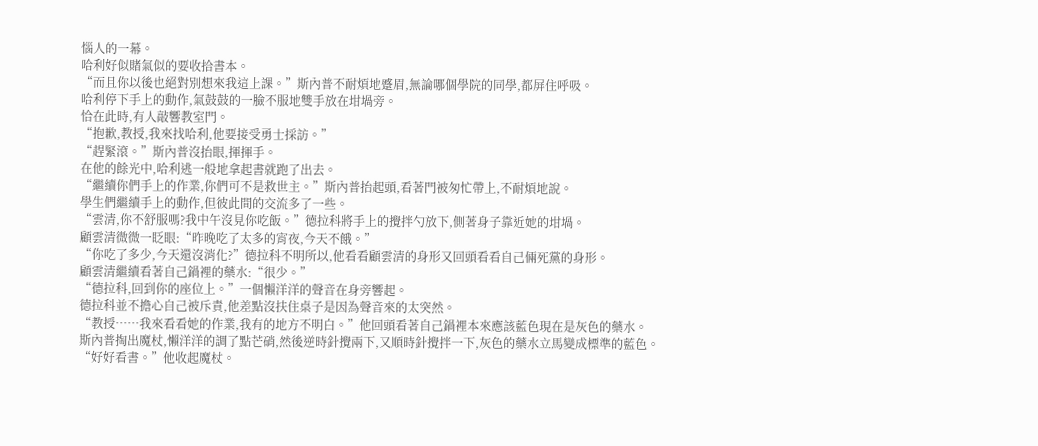惱人的一幕。
哈利好似賭氣似的要收拾書本。
“而且你以後也絕對別想來我這上課。”斯內普不耐煩地蹙眉,無論哪個學院的同學,都屏住呼吸。
哈利停下手上的動作,氣鼓鼓的一臉不服地雙手放在坩堝旁。
恰在此時,有人敲響教室門。
“抱歉,教授,我來找哈利,他要接受勇士採訪。”
“趕緊滾。”斯內普沒抬眼,揮揮手。
在他的餘光中,哈利逃一般地拿起書就跑了出去。
“繼續你們手上的作業,你們可不是救世主。”斯內普抬起頭,看著門被匆忙帶上,不耐煩地說。
學生們繼續手上的動作,但彼此間的交流多了一些。
“雲清,你不舒服嗎?我中午沒見你吃飯。”德拉科將手上的攪拌勺放下,側著身子靠近她的坩堝。
顧雲清微微一眨眼:“昨晚吃了太多的宵夜,今天不餓。”
“你吃了多少,今天還沒消化?”德拉科不明所以,他看看顧雲清的身形又回頭看看自己倆死黨的身形。
顧雲清繼續看著自己鍋裡的藥水:“很少。”
“德拉科,回到你的座位上。”一個懶洋洋的聲音在身旁響起。
德拉科並不擔心自己被斥責,他差點沒扶住桌子是因為聲音來的太突然。
“教授……我來看看她的作業,我有的地方不明白。”他回頭看著自己鍋裡本來應該藍色現在是灰色的藥水。
斯內普掏出魔杖,懶洋洋的調了點芒硝,然後逆時針攪兩下,又順時針攪拌一下,灰色的藥水立馬變成標準的藍色。
“好好看書。”他收起魔杖。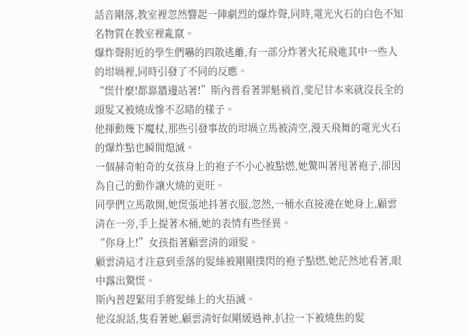話音剛落,教室裡忽然響起一陣劇烈的爆炸聲,同時,電光火石的白色不知名物質在教室裡亂竄。
爆炸聲附近的學生們嚇的四散逃離,有一部分炸著火花飛進其中一些人的坩堝裡,同時引發了不同的反應。
“慌什麼!都靠牆邊站著!”斯內普看著罪魁禍首,斐尼甘本來就沒長全的頭髮又被燒成慘不忍睹的樣子。
他揮動幾下魔杖,那些引發事故的坩堝立馬被清空,漫天飛舞的電光火石的爆炸點也瞬間熄滅。
一個赫奇帕奇的女孩身上的袍子不小心被點燃,她驚叫著甩著袍子,卻因為自己的動作讓火燒的更旺。
同學們立馬散開,她慌張地抖著衣服,忽然,一桶水直接澆在她身上,顧雲清在一旁,手上提著木桶,她的表情有些怪異。
“你身上!”女孩指著顧雲清的頭髮。
顧雲清這才注意到垂落的髮絲被剛剛撲閃的袍子點燃,她茫然地看著,眼中露出驚慌。
斯內普趕緊用手將髮絲上的火捂滅。
他沒說話,隻看著她,顧雲清好似剛緩過神,扒拉一下被燒焦的髮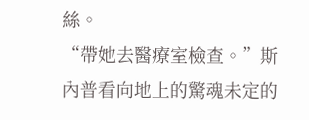絲。
“帶她去醫療室檢查。”斯內普看向地上的驚魂未定的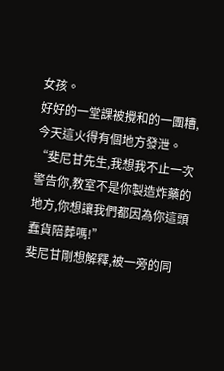女孩。
好好的一堂課被攪和的一團糟,今天這火得有個地方發泄。
“斐尼甘先生,我想我不止一次警告你,教室不是你製造炸藥的地方,你想讓我們都因為你這頭蠢貨陪葬嗎!”
斐尼甘剛想解釋,被一旁的同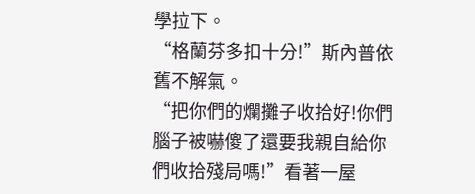學拉下。
“格蘭芬多扣十分!”斯內普依舊不解氣。
“把你們的爛攤子收拾好!你們腦子被嚇傻了還要我親自給你們收拾殘局嗎!”看著一屋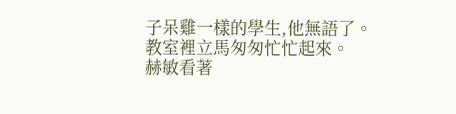子呆雞一樣的學生,他無語了。
教室裡立馬匆匆忙忙起來。
赫敏看著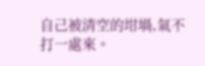自己被清空的坩堝,氣不打一處來。